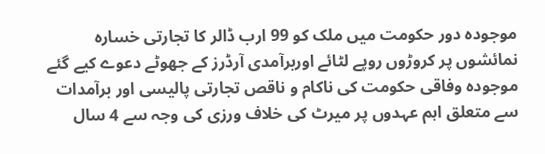موجودہ دور حکومت میں ملک کو 99 ارب ڈالر کا تجارتی خسارہ
نمائشوں پر کروڑوں روپے لٹائے اوربرآمدی آرڈرز کے جھوٹے دعوے کیے گئے
موجودہ وفاقی حکومت کی ناکام و ناقص تجارتی پالیسی اور برآمدات سے متعلق اہم عہدوں پر میرٹ کی خلاف ورزی کی وجہ سے 4 سال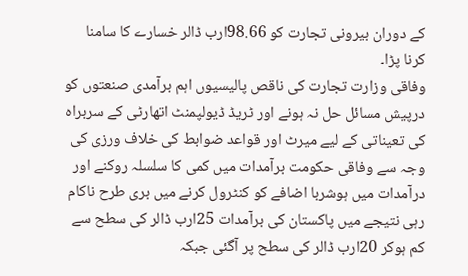کے دوران بیرونی تجارت کو 98.66ارب ڈالر خسارے کا سامنا کرنا پڑا۔
وفاقی وزارت تجارت کی ناقص پالیسیوں اہم برآمدی صنعتوں کو درپیش مسائل حل نہ ہونے اور ٹریڈ ڈیولپمنٹ اتھارٹی کے سربراہ کی تعیناتی کے لیے میرٹ اور قواعد ضوابط کی خلاف ورزی کی وجہ سے وفاقی حکومت برآمدات میں کمی کا سلسلہ روکنے اور درآمدات میں ہوشربا اضافے کو کنٹرول کرنے میں بری طرح ناکام رہی نتیجے میں پاکستان کی برآمدات 25ارب ڈالر کی سطح سے کم ہوکر 20ارب ڈالر کی سطح پر آگئی جبکہ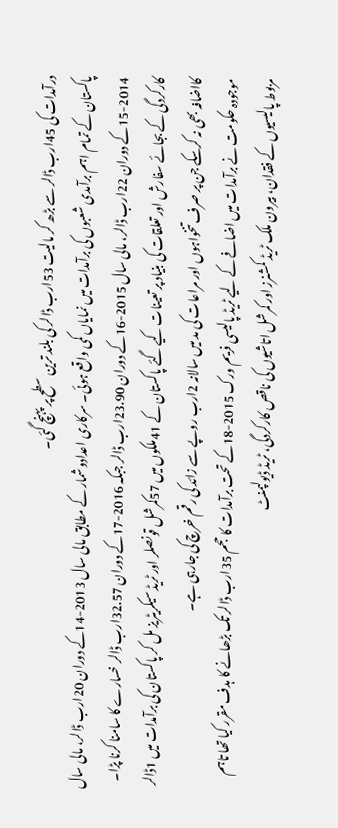درآمدات کی 45ارب ڈالر سے بڑھ کر مالیت 53ارب ڈالر کی بلند ترین سطح پر پہنچ گئی۔
پاکستان کے تمام اہم برآمدی شعبوں کی برآمدات میں نمایاں کمی واقع ہوئی۔ سرکاری اعدادوشمار کے مطابق مالی سال 2013-14کے دوران 20ارب ڈالر، مالی سال 2014-15کے دوران 22ارب ڈالر، مالی سال 2015-16کے دوران 23.90ارب ڈالر جبکہ 2016-17کے دوران 32.57ارب ڈالر خسارے کا سامنا کرنا پڑا۔ کارکردگی کے بجائے سفارش اور تعلقات کی بنیاد پر تعینات کیے گئے پاکستان کے 41ملکوں میں 57کمرشل قونصلر اور ٹریڈ سیکریٹریز مل کر پاکستان کی برآمدات میں 1ڈالر کااضافہ بھی نہ کرسکے جن پر صرف تنخواہوں اور مراعات کی مد میں سالانہ 2ارب روپے سے زائد کی رقم خرچ کی جارہی ہے۔
موجودہ حکومت نے برآمدات میں اضافے کے لیے ٹریڈ پالیسی فریم ورک 2015-18کے تحت برآمدات کا حجم 35ارب ڈالر تک بڑھانے کا ہدف مقرر کیا تھا تاہم مربوط پالیسیوں کے فقدان، بیرون ملک ٹریڈ کمشنرز اور کمرشل اتاشیوں کی ناقص کارکردگی، ٹریڈ ڈیولپمنٹ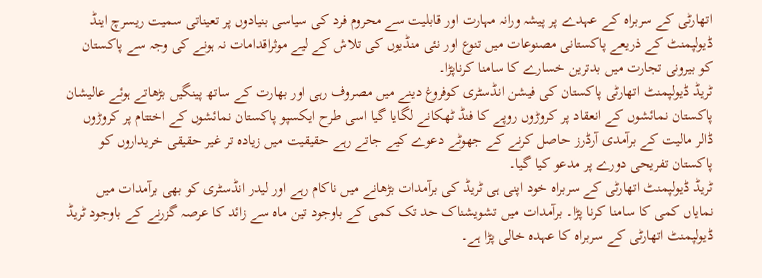اتھارٹی کے سربراہ کے عہدے پر پیشہ ورانہ مہارت اور قابلیت سے محروم فرد کی سیاسی بنیادوں پر تعیناتی سمیت ریسرچ اینڈ ڈیولپمنٹ کے ذریعے پاکستانی مصنوعات میں تنوع اور نئی منڈیوں کی تلاش کے لیے موثراقدامات نہ ہونے کی وجہ سے پاکستان کو بیرونی تجارت میں بدترین خسارے کا سامنا کرناپڑا۔
ٹریڈ ڈیولپمنٹ اتھارٹی پاکستان کی فیشن انڈسٹری کوفروغ دینے میں مصروف رہی اور بھارت کے ساتھ پینگیں بڑھاتے ہوئے عالیشان پاکستان نمائشوں کے انعقاد پر کروڑوں روپے کا فنڈ ٹھکانے لگایا گیا اسی طرح ایکسپو پاکستان نمائشوں کے اختتام پر کروڑوں ڈالر مالیت کے برآمدی آرڈرز حاصل کرنے کے جھوٹے دعوے کیے جاتے رہے حقیقیت میں زیادہ تر غیر حقیقی خریداروں کو پاکستان تفریحی دورے پر مدعو کیا گیا۔
ٹریڈ ڈیولپمنٹ اتھارٹی کے سربراہ خود اپنی ہی ٹریڈ کی برآمدات بڑھانے میں ناکام رہے اور لیدر انڈسٹری کو بھی برآمدات میں نمایاں کمی کا سامنا کرنا پڑا۔ برآمدات میں تشویشناک حد تک کمی کے باوجود تین ماہ سے زائد کا عرصہ گزرنے کے باوجود ٹریڈ ڈیولپمنٹ اتھارٹی کے سربراہ کا عہدہ خالی پڑا ہے۔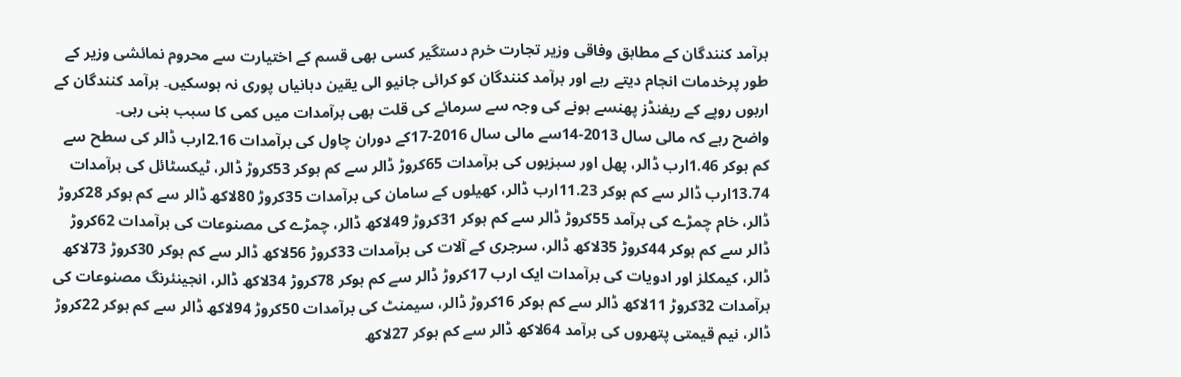برآمد کنندگان کے مطابق وفاقی وزیر تجارت خرم دستگیر کسی بھی قسم کے اختیارت سے محروم نمائشی وزیر کے طور پرخدمات انجام دیتے رہے اور برآمد کنندگان کو کرائی جانیو الی یقین دہانیاں پوری نہ ہوسکیں۔ برآمد کنندگان کے اربوں روپے کے ریفنڈز پھنسے ہونے کی وجہ سے سرمائے کی قلت بھی برآمدات میں کمی کا سبب بنی رہی۔
واضح رہے کہ مالی سال 2013-14سے مالی سال 2016-17کے دوران چاول کی برآمدات 2.16ارب ڈالر کی سطح سے کم ہوکر 1.46ارب ڈالر، پھل اور سبزیوں کی برآمدات 65کروڑ ڈالر سے کم ہوکر 53کروڑ ڈالر، ٹیکسٹائل کی برآمدات 13.74ارب ڈالر سے کم ہوکر 11.23ارب ڈالر، کھیلوں کے سامان کی برآمدات 35کروڑ 80لاکھ ڈالر سے کم ہوکر 28کروڑ ڈالر، خام چمڑے کی برآمد 55کروڑ ڈالر سے کم ہوکر 31کروڑ 49لاکھ ڈالر، چمڑے کی مصنوعات کی برآمدات 62کروڑ ڈالر سے کم ہوکر 44کروڑ 35لاکھ ڈالر، سرجری کے آلات کی برآمدات 33کروڑ 56لاکھ ڈالر سے کم ہوکر 30کروڑ 73لاکھ ڈالر، کیمکلز اور ادویات کی برآمدات ایک ارب 17کروڑ ڈالر سے کم ہوکر 78کروڑ 34لاکھ ڈالر، انجینئرنگ مصنوعات کی برآمدات 32کروڑ 11لاکھ ڈالر سے کم ہوکر 16کروڑ ڈالر، سیمنٹ کی برآمدات 50کروڑ 94لاکھ ڈالر سے کم ہوکر 22کروڑ ڈالر، نیم قیمتی پتھروں کی برآمد 64لاکھ ڈالر سے کم ہوکر 27لاکھ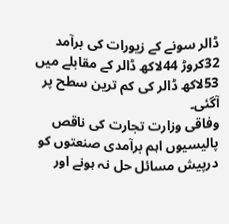ڈالر سونے کے زیورات کی برآمد 32کروڑ 44لاکھ ڈالر کے مقابلے میں 53لاکھ ڈالر کی کم ترین سطح پر آگئی۔
وفاقی وزارت تجارت کی ناقص پالیسیوں اہم برآمدی صنعتوں کو درپیش مسائل حل نہ ہونے اور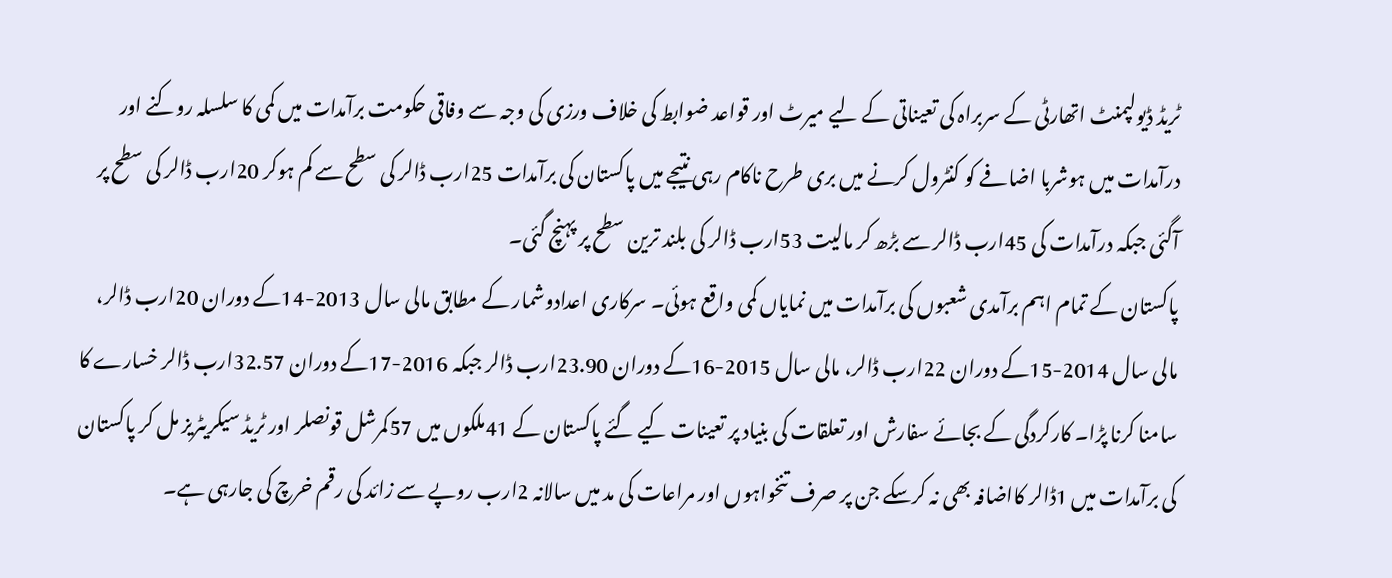ٹریڈ ڈیولپمنٹ اتھارٹی کے سربراہ کی تعیناتی کے لیے میرٹ اور قواعد ضوابط کی خلاف ورزی کی وجہ سے وفاقی حکومت برآمدات میں کمی کا سلسلہ روکنے اور درآمدات میں ہوشربا اضافے کو کنٹرول کرنے میں بری طرح ناکام رہی نتیجے میں پاکستان کی برآمدات 25ارب ڈالر کی سطح سے کم ہوکر 20ارب ڈالر کی سطح پر آگئی جبکہ درآمدات کی 45ارب ڈالر سے بڑھ کر مالیت 53ارب ڈالر کی بلند ترین سطح پر پہنچ گئی۔
پاکستان کے تمام اہم برآمدی شعبوں کی برآمدات میں نمایاں کمی واقع ہوئی۔ سرکاری اعدادوشمار کے مطابق مالی سال 2013-14کے دوران 20ارب ڈالر، مالی سال 2014-15کے دوران 22ارب ڈالر، مالی سال 2015-16کے دوران 23.90ارب ڈالر جبکہ 2016-17کے دوران 32.57ارب ڈالر خسارے کا سامنا کرنا پڑا۔ کارکردگی کے بجائے سفارش اور تعلقات کی بنیاد پر تعینات کیے گئے پاکستان کے 41ملکوں میں 57کمرشل قونصلر اور ٹریڈ سیکریٹریز مل کر پاکستان کی برآمدات میں 1ڈالر کااضافہ بھی نہ کرسکے جن پر صرف تنخواہوں اور مراعات کی مد میں سالانہ 2ارب روپے سے زائد کی رقم خرچ کی جارہی ہے۔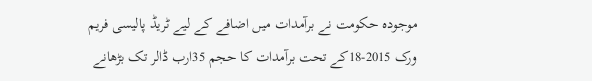موجودہ حکومت نے برآمدات میں اضافے کے لیے ٹریڈ پالیسی فریم ورک 2015-18کے تحت برآمدات کا حجم 35ارب ڈالر تک بڑھانے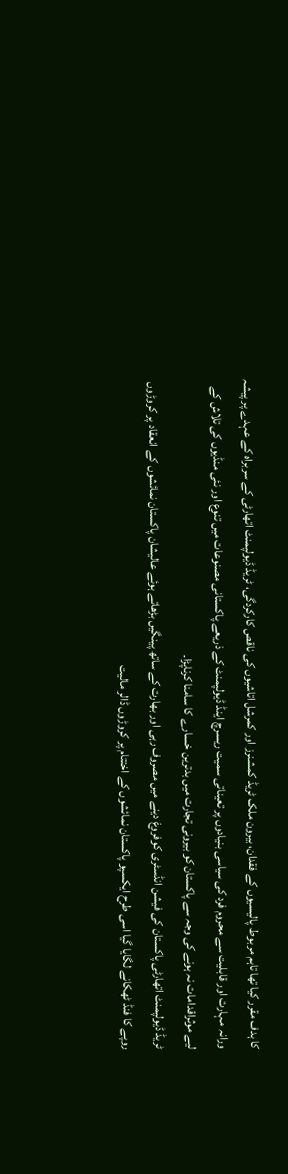کا ہدف مقرر کیا تھا تاہم مربوط پالیسیوں کے فقدان، بیرون ملک ٹریڈ کمشنرز اور کمرشل اتاشیوں کی ناقص کارکردگی، ٹریڈ ڈیولپمنٹ اتھارٹی کے سربراہ کے عہدے پر پیشہ ورانہ مہارت اور قابلیت سے محروم فرد کی سیاسی بنیادوں پر تعیناتی سمیت ریسرچ اینڈ ڈیولپمنٹ کے ذریعے پاکستانی مصنوعات میں تنوع اور نئی منڈیوں کی تلاش کے لیے موثراقدامات نہ ہونے کی وجہ سے پاکستان کو بیرونی تجارت میں بدترین خسارے کا سامنا کرناپڑا۔
ٹریڈ ڈیولپمنٹ اتھارٹی پاکستان کی فیشن انڈسٹری کوفروغ دینے میں مصروف رہی اور بھارت کے ساتھ پینگیں بڑھاتے ہوئے عالیشان پاکستان نمائشوں کے انعقاد پر کروڑوں روپے کا فنڈ ٹھکانے لگایا گیا اسی طرح ایکسپو پاکستان نمائشوں کے اختتام پر کروڑوں ڈالر مالیت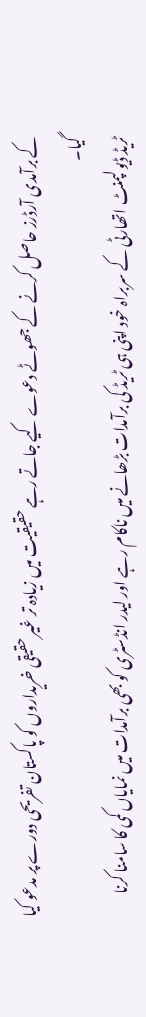کے برآمدی آرڈرز حاصل کرنے کے جھوٹے دعوے کیے جاتے رہے حقیقیت میں زیادہ تر غیر حقیقی خریداروں کو پاکستان تفریحی دورے پر مدعو کیا گیا۔
ٹریڈ ڈیولپمنٹ اتھارٹی کے سربراہ خود اپنی ہی ٹریڈ کی برآمدات بڑھانے میں ناکام رہے اور لیدر انڈسٹری کو بھی برآمدات میں نمایاں کمی کا سامنا کرنا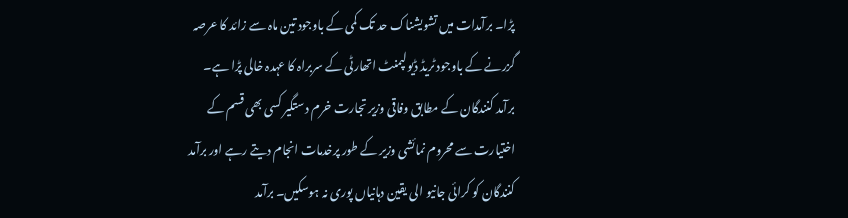پڑا۔ برآمدات میں تشویشناک حد تک کمی کے باوجود تین ماہ سے زائد کا عرصہ گزرنے کے باوجود ٹریڈ ڈیولپمنٹ اتھارٹی کے سربراہ کا عہدہ خالی پڑا ہے۔
برآمد کنندگان کے مطابق وفاقی وزیر تجارت خرم دستگیر کسی بھی قسم کے اختیارت سے محروم نمائشی وزیر کے طور پرخدمات انجام دیتے رہے اور برآمد کنندگان کو کرائی جانیو الی یقین دہانیاں پوری نہ ہوسکیں۔ برآمد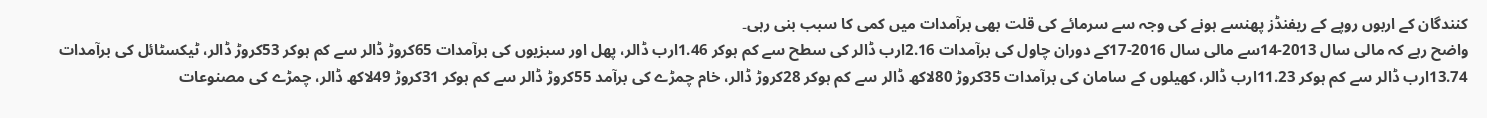کنندگان کے اربوں روپے کے ریفنڈز پھنسے ہونے کی وجہ سے سرمائے کی قلت بھی برآمدات میں کمی کا سبب بنی رہی۔
واضح رہے کہ مالی سال 2013-14سے مالی سال 2016-17کے دوران چاول کی برآمدات 2.16ارب ڈالر کی سطح سے کم ہوکر 1.46ارب ڈالر، پھل اور سبزیوں کی برآمدات 65کروڑ ڈالر سے کم ہوکر 53کروڑ ڈالر، ٹیکسٹائل کی برآمدات 13.74ارب ڈالر سے کم ہوکر 11.23ارب ڈالر، کھیلوں کے سامان کی برآمدات 35کروڑ 80لاکھ ڈالر سے کم ہوکر 28کروڑ ڈالر، خام چمڑے کی برآمد 55کروڑ ڈالر سے کم ہوکر 31کروڑ 49لاکھ ڈالر، چمڑے کی مصنوعات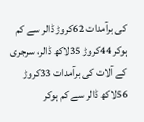کی برآمدات 62کروڑ ڈالر سے کم ہوکر 44کروڑ 35لاکھ ڈالر، سرجری کے آلات کی برآمدات 33کروڑ 56لاکھ ڈالر سے کم ہوکر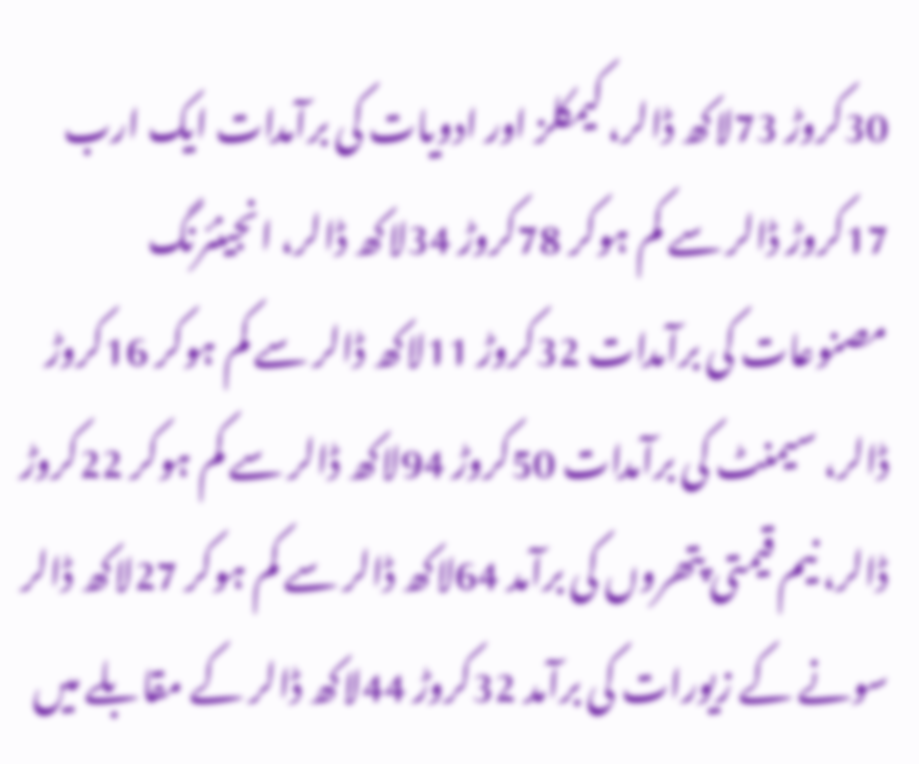30کروڑ 73لاکھ ڈالر، کیمکلز اور ادویات کی برآمدات ایک ارب 17کروڑ ڈالر سے کم ہوکر 78کروڑ 34لاکھ ڈالر، انجینئرنگ مصنوعات کی برآمدات 32کروڑ 11لاکھ ڈالر سے کم ہوکر 16کروڑ ڈالر، سیمنٹ کی برآمدات 50کروڑ 94لاکھ ڈالر سے کم ہوکر 22کروڑ ڈالر، نیم قیمتی پتھروں کی برآمد 64لاکھ ڈالر سے کم ہوکر 27لاکھ ڈالر سونے کے زیورات کی برآمد 32کروڑ 44لاکھ ڈالر کے مقابلے میں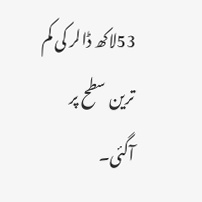53لاکھ ڈالر کی کم ترین سطح پر آگئی۔